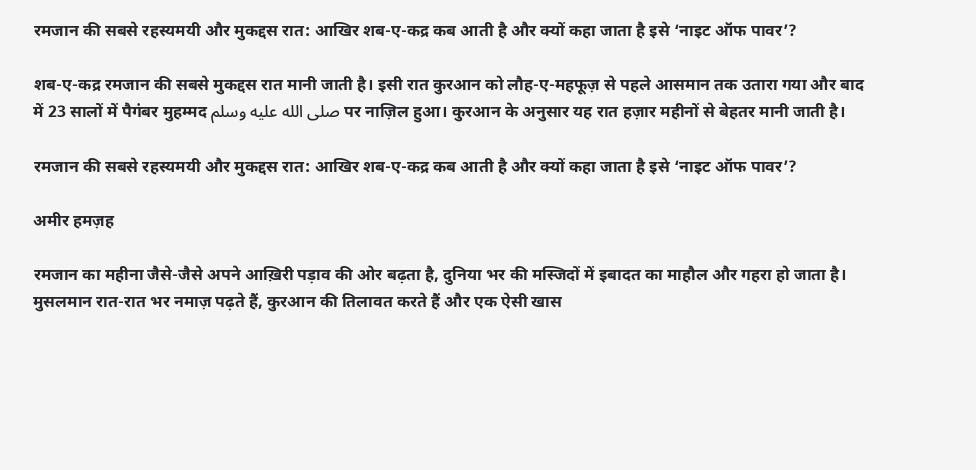रमजान की सबसे रहस्यमयी और मुकद्दस रात: आखिर शब-ए-कद्र कब आती है और क्यों कहा जाता है इसे ‘नाइट ऑफ पावर’?

शब-ए-कद्र रमजान की सबसे मुकद्दस रात मानी जाती है। इसी रात कुरआन को लौह-ए-महफूज़ से पहले आसमान तक उतारा गया और बाद में 23 सालों में पैगंबर मुहम्मद صلى الله عليه وسلم पर नाज़िल हुआ। कुरआन के अनुसार यह रात हज़ार महीनों से बेहतर मानी जाती है।

रमजान की सबसे रहस्यमयी और मुकद्दस रात: आखिर शब-ए-कद्र कब आती है और क्यों कहा जाता है इसे ‘नाइट ऑफ पावर’?

अमीर हमज़ह

रमजान का महीना जैसे-जैसे अपने आख़िरी पड़ाव की ओर बढ़ता है, दुनिया भर की मस्जिदों में इबादत का माहौल और गहरा हो जाता है। मुसलमान रात-रात भर नमाज़ पढ़ते हैं, कुरआन की तिलावत करते हैं और एक ऐसी खास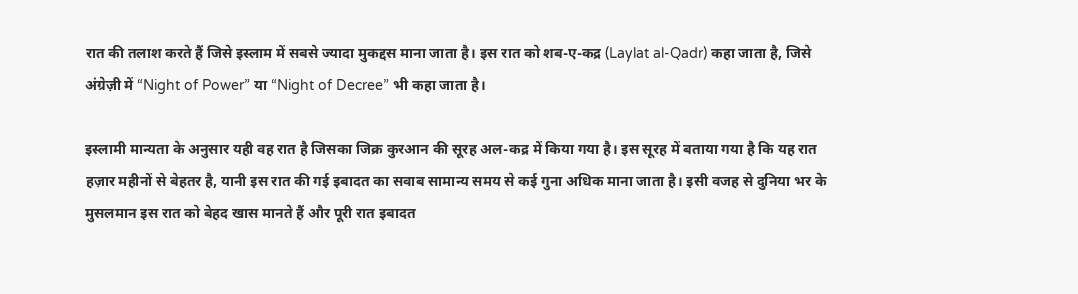रात की तलाश करते हैं जिसे इस्लाम में सबसे ज्यादा मुकद्दस माना जाता है। इस रात को शब-ए-कद्र (Laylat al-Qadr) कहा जाता है, जिसे अंग्रेज़ी में “Night of Power” या “Night of Decree” भी कहा जाता है।

इस्लामी मान्यता के अनुसार यही वह रात है जिसका जिक्र कुरआन की सूरह अल-कद्र में किया गया है। इस सूरह में बताया गया है कि यह रात हज़ार महीनों से बेहतर है, यानी इस रात की गई इबादत का सवाब सामान्य समय से कई गुना अधिक माना जाता है। इसी वजह से दुनिया भर के मुसलमान इस रात को बेहद खास मानते हैं और पूरी रात इबादत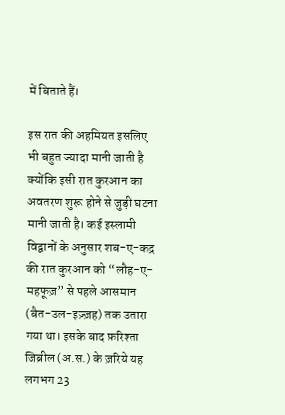में बिताते हैं।

इस रात की अहमियत इसलिए भी बहुत ज्यादा मानी जाती है क्योंकि इसी रात कुरआन का अवतरण शुरू होने से जुड़ी घटना मानी जाती है। कई इस्लामी विद्वानों के अनुसार शब-ए-कद्र की रात कुरआन को “लौह-ए-महफूज़” से पहले आसमान (बैत-उल-इज़्ज़ह) तक उतारा गया था। इसके बाद फ़रिश्ता जिब्रील (अ.स.) के ज़रिये यह लगभग 23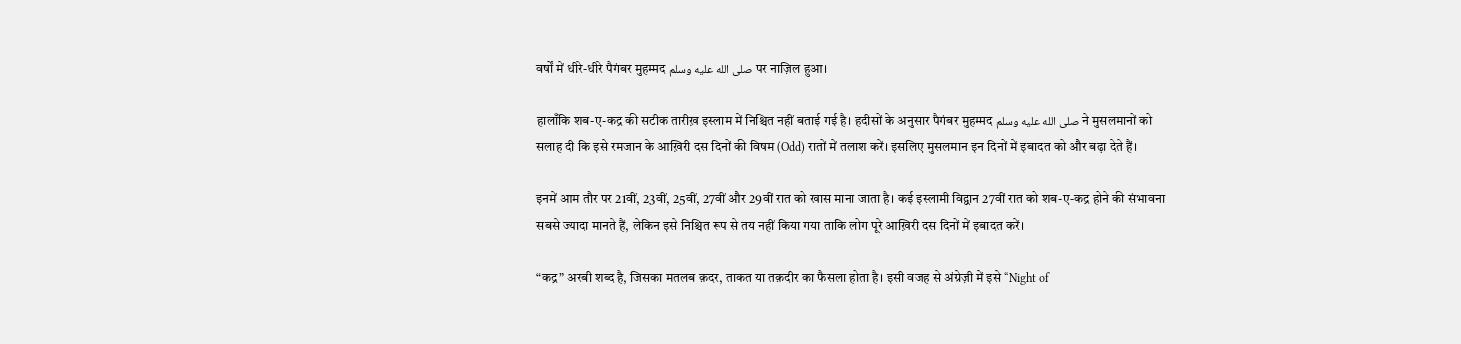वर्षों में धीरे-धीरे पैगंबर मुहम्मद صلى الله عليه وسلم पर नाज़िल हुआ।

हालाँकि शब-ए-कद्र की सटीक तारीख़ इस्लाम में निश्चित नहीं बताई गई है। हदीसों के अनुसार पैगंबर मुहम्मद صلى الله عليه وسلم ने मुसलमानों को सलाह दी कि इसे रमजान के आख़िरी दस दिनों की विषम (Odd) रातों में तलाश करें। इसलिए मुसलमान इन दिनों में इबादत को और बढ़ा देते हैं।

इनमें आम तौर पर 21वीं, 23वीं, 25वीं, 27वीं और 29वीं रात को खास माना जाता है। कई इस्लामी विद्वान 27वीं रात को शब-ए-कद्र होने की संभावना सबसे ज्यादा मानते हैं, लेकिन इसे निश्चित रूप से तय नहीं किया गया ताकि लोग पूरे आख़िरी दस दिनों में इबादत करें।

“कद्र” अरबी शब्द है, जिसका मतलब क़दर, ताकत या तक़दीर का फैसला होता है। इसी वजह से अंग्रेज़ी में इसे “Night of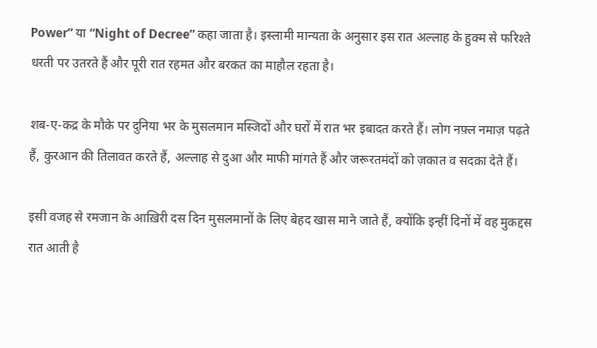Power” या “Night of Decree” कहा जाता है। इस्लामी मान्यता के अनुसार इस रात अल्लाह के हुक्म से फरिश्ते धरती पर उतरते हैं और पूरी रात रहमत और बरकत का माहौल रहता है।

शब-ए-कद्र के मौके पर दुनिया भर के मुसलमान मस्जिदों और घरों में रात भर इबादत करते हैं। लोग नफ़्ल नमाज़ पढ़ते हैं, कुरआन की तिलावत करते हैं, अल्लाह से दुआ और माफी मांगते हैं और जरूरतमंदों को ज़कात व सदक़ा देते हैं।

इसी वजह से रमजान के आख़िरी दस दिन मुसलमानों के लिए बेहद खास माने जाते हैं, क्योंकि इन्हीं दिनों में वह मुकद्दस रात आती है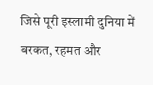जिसे पूरी इस्लामी दुनिया में बरकत, रहमत और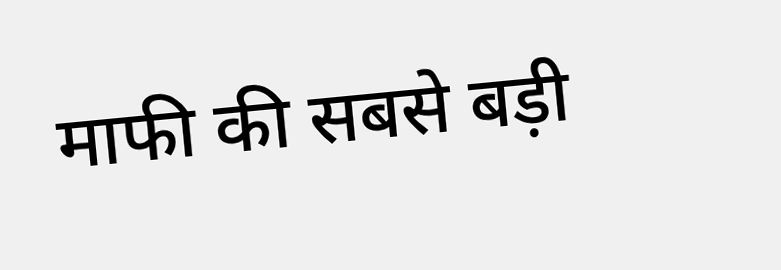माफी की सबसे बड़ी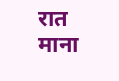रात माना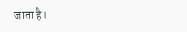जाता है।